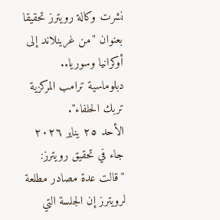نشرت وكالة رويترز تحقيقا بعنوان "من غرينلاند إلى أوكرانيا وسوريا.. دبلوماسية ترامب المركزية تربك الحلفاء".
الأحد ٢٥ يناير ٢٠٢٦
جاء في تحقيق رويترز: "قالت عدة مصادر مطلعة لرويترز إن الجلسة التي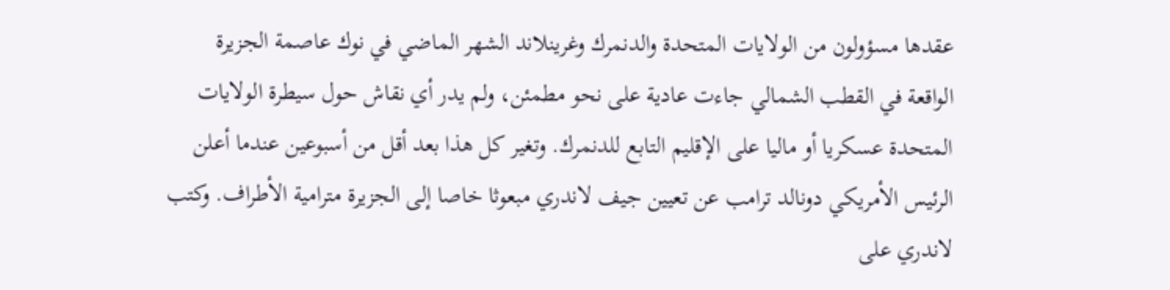عقدها مسؤولون من الولايات المتحدة والدنمرك وغرينلاند الشهر الماضي في نوك عاصمة الجزيرة الواقعة في القطب الشمالي جاءت عادية على نحو مطمئن، ولم يدر أي نقاش حول سيطرة الولايات المتحدة عسكريا أو ماليا على الإقليم التابع للدنمرك. وتغير كل هذا بعد أقل من أسبوعين عندما أعلن الرئيس الأمريكي دونالد ترامب عن تعيين جيف لاندري مبعوثا خاصا إلى الجزيرة مترامية الأطراف. وكتب لاندري على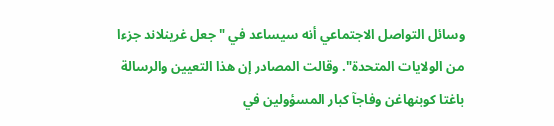وسائل التواصل الاجتماعي أنه سيساعد في "جعل غرينلاند جزءا من الولايات المتحدة". وقالت المصادر إن هذا التعيين والرسالة باغتا كوبنهاغن وفاجآ كبار المسؤولين في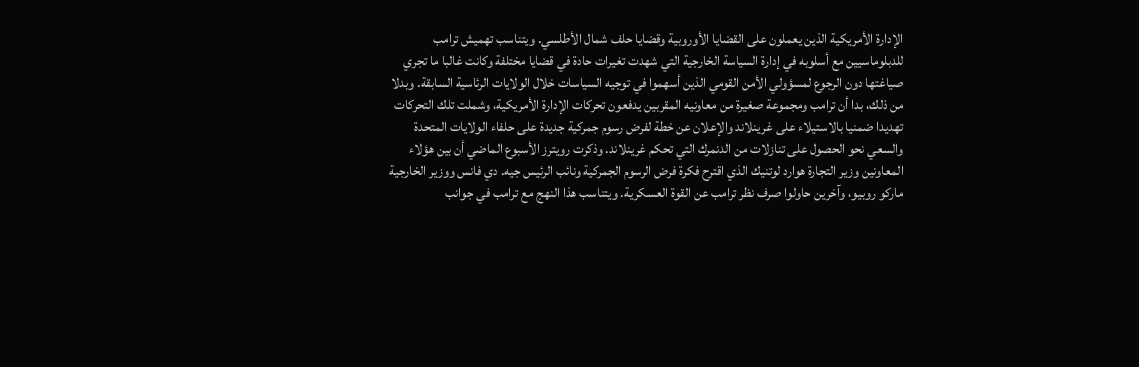الإدارة الأمريكية الذين يعملون على القضايا الأوروبية وقضايا حلف شمال الأطلسي. ويتناسب تهميش ترامب للدبلوماسيين مع أسلوبه في إدارة السياسة الخارجية التي شهدت تغيرات حادة في قضايا مختلفة وكانت غالبا ما تجري صياغتها دون الرجوع لمسؤولي الأمن القومي الذين أسهموا في توجيه السياسات خلال الولايات الرئاسية السابقة. وبدلا من ذلك، بدا أن ترامب ومجموعة صغيرة من معاونيه المقربين يدفعون تحركات الإدارة الأمريكية، وشملت تلك التحركات تهديدا ضمنيا بالاستيلاء على غرينلاند والإعلان عن خطة لفرض رسوم جمركية جديدة على حلفاء الولايات المتحدة والسعي نحو الحصول على تنازلات من الدنمرك التي تحكم غرينلاند. وذكرت رويترز الأسبوع الماضي أن بين هؤلاء المعاونين وزير التجارة هوارد لوتنيك الذي اقترح فكرة فرض الرسوم الجمركية ونائب الرئيس جيه. دي فانس ووزير الخارجية ماركو روبيو، وآخرين حاولوا صرف نظر ترامب عن القوة العسكرية. ويتناسب هذا النهج مع ترامب في جوانب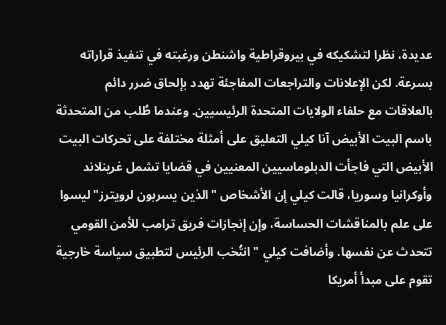عديدة، نظرا لتشكيكه في بيروقراطية واشنطن ورغبته في تنفيذ قراراته بسرعة. لكن الإعلانات والتراجعات المفاجئة تهدد بإلحاق ضرر دائم بالعلاقات مع حلفاء الولايات المتحدة الرئيسيين. وعندما طُلب من المتحدثة باسم البيت الأبيض آنا كيلي التعليق على أمثلة مختلفة على تحركات البيت الأبيض التي فاجأت الدبلوماسيين المعنيين في قضايا تشمل غرينلاند وأوكرانيا وسوريا، قالت كيلي إن الأشخاص "الذين يسربون لرويترز" ليسوا على علم بالمناقشات الحساسة، وإن إنجازات فريق ترامب للأمن القومي تتحدث عن نفسها. وأضافت كيلي "انتُخب الرئيس لتطبيق سياسة خارجية تقوم على مبدأ أمريكا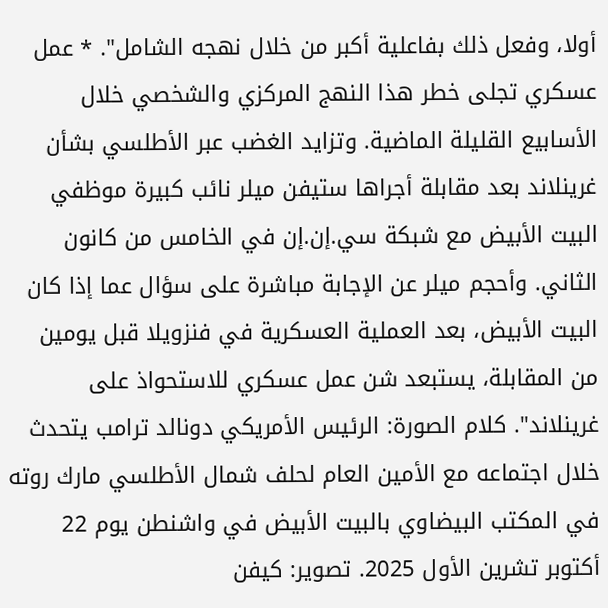أولا، وفعل ذلك بفاعلية أكبر من خلال نهجه الشامل". * عمل عسكري تجلى خطر هذا النهج المركزي والشخصي خلال الأسابيع القليلة الماضية. وتزايد الغضب عبر الأطلسي بشأن غرينلاند بعد مقابلة أجراها ستيفن ميلر نائب كبيرة موظفي البيت الأبيض مع شبكة سي.إن.إن في الخامس من كانون الثاني. وأحجم ميلر عن الإجابة مباشرة على سؤال عما إذا كان البيت الأبيض، بعد العملية العسكرية في فنزويلا قبل يومين من المقابلة، يستبعد شن عمل عسكري للاستحواذ على غرينلاند". كلام الصورة: الرئيس الأمريكي دونالد ترامب يتحدث خلال اجتماعه مع الأمين العام لحلف شمال الأطلسي مارك روته في المكتب البيضاوي بالبيت الأبيض في واشنطن يوم 22 أكتوبر تشرين الأول 2025. تصوير: كيفن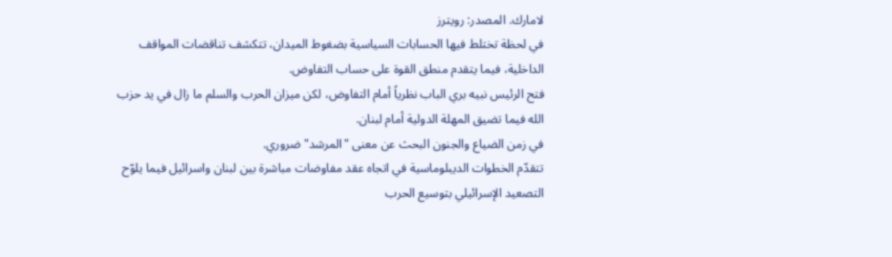لامارك. المصدر: رويترز
في لحظة تختلط فيها الحسابات السياسية بضغوط الميدان، تتكشف تناقضات المواقف الداخلية، فيما يتقدم منطق القوة على حساب التفاوض.
فتح الرئيس نبيه بري الباب نظرياً أمام التفاوض، لكن ميزان الحرب والسلم ما زال في يد حزب الله فيما تضيق المهلة الدولية أمام لبنان.
في زمن الضياع والجنون البحث عن معنى "المرشد" ضروري.
تتقدّم الخطوات الديبلوماسية في اتجاه عقد مفاوضات مباشرة بين لبنان واسرائيل فيما يلوّح التصعيد الإسرائيلي بتوسيع الحرب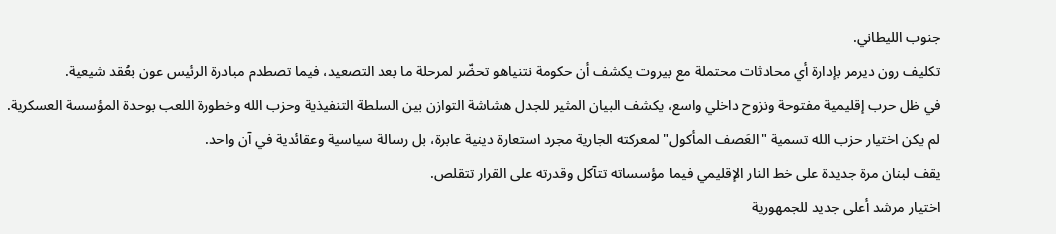جنوب الليطاني.
تكليف رون ديرمر بإدارة أي محادثات محتملة مع بيروت يكشف أن حكومة نتنياهو تحضّر لمرحلة ما بعد التصعيد، فيما تصطدم مبادرة الرئيس عون بعُقد شيعية.
في ظل حرب إقليمية مفتوحة ونزوح داخلي واسع، يكشف البيان المثير للجدل هشاشة التوازن بين السلطة التنفيذية وحزب الله وخطورة اللعب بوحدة المؤسسة العسكرية.
لم يكن اختيار حزب الله تسمية "العَصف المأكول" لمعركته الجارية مجرد استعارة دينية عابرة، بل رسالة سياسية وعقائدية في آن واحد.
يقف لبنان مرة جديدة على خط النار الإقليمي فيما مؤسساته تتآكل وقدرته على القرار تتقلص.
اختيار مرشد أعلى جديد للجمهورية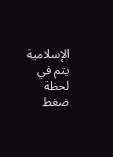الإسلامية يتم في لحظة ضغط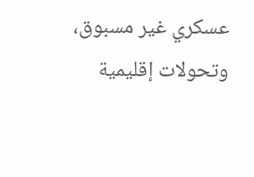عسكري غير مسبوق، وتحولات إقليمية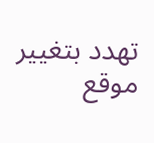تهدد بتغيير موقع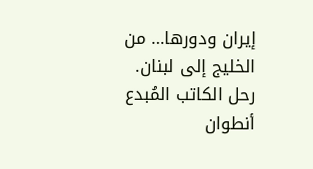إيران ودورها… من الخليج إلى لبنان.
رحل الكاتب المُبدع أنطوان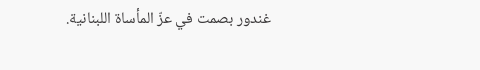غندور بصمت في عزّ المأساة اللبنانية.